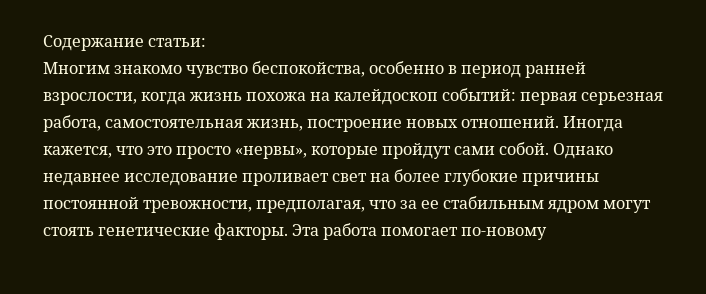Содержание статьи:
Многим знакомо чувство беспокойства, особенно в период ранней взрослости, когда жизнь похожа на калейдоскоп событий: первая серьезная работа, самостоятельная жизнь, построение новых отношений. Иногда кажется, что это просто «нервы», которые пройдут сами собой. Однако недавнее исследование проливает свет на более глубокие причины постоянной тревожности, предполагая, что за ее стабильным ядром могут стоять генетические факторы. Эта работа помогает по-новому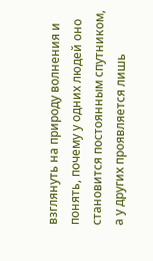взглянуть на природу волнения и понять, почему у одних людей оно становится постоянным спутником, а у других проявляется лишь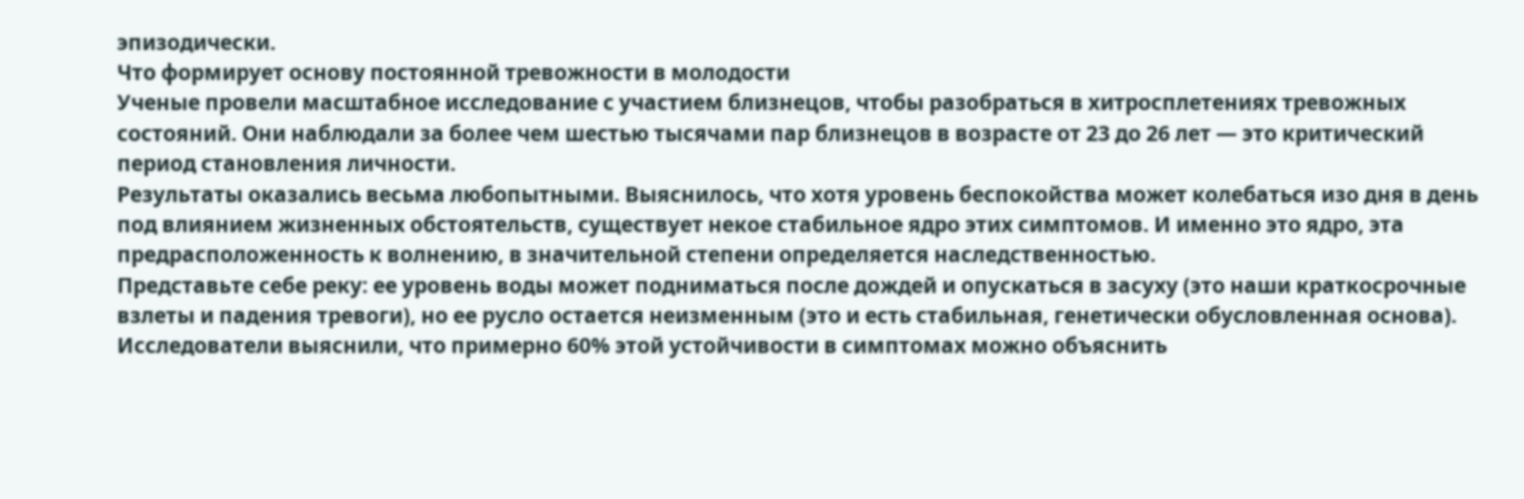эпизодически.
Что формирует основу постоянной тревожности в молодости
Ученые провели масштабное исследование с участием близнецов, чтобы разобраться в хитросплетениях тревожных состояний. Они наблюдали за более чем шестью тысячами пар близнецов в возрасте от 23 до 26 лет — это критический период становления личности.
Результаты оказались весьма любопытными. Выяснилось, что хотя уровень беспокойства может колебаться изо дня в день под влиянием жизненных обстоятельств, существует некое стабильное ядро этих симптомов. И именно это ядро, эта предрасположенность к волнению, в значительной степени определяется наследственностью.
Представьте себе реку: ее уровень воды может подниматься после дождей и опускаться в засуху (это наши краткосрочные взлеты и падения тревоги), но ее русло остается неизменным (это и есть стабильная, генетически обусловленная основа). Исследователи выяснили, что примерно 60% этой устойчивости в симптомах можно объяснить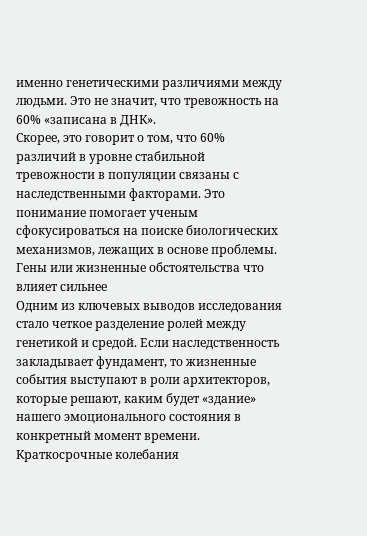именно генетическими различиями между людьми. Это не значит, что тревожность на 60% «записана в ДНК».
Скорее, это говорит о том, что 60% различий в уровне стабильной тревожности в популяции связаны с наследственными факторами. Это понимание помогает ученым сфокусироваться на поиске биологических механизмов, лежащих в основе проблемы.
Гены или жизненные обстоятельства что влияет сильнее
Одним из ключевых выводов исследования стало четкое разделение ролей между генетикой и средой. Если наследственность закладывает фундамент, то жизненные события выступают в роли архитекторов, которые решают, каким будет «здание» нашего эмоционального состояния в конкретный момент времени. Краткосрочные колебания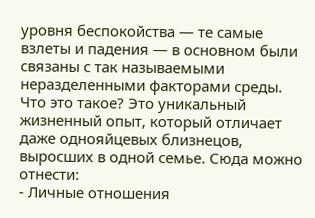уровня беспокойства — те самые взлеты и падения — в основном были связаны с так называемыми неразделенными факторами среды.
Что это такое? Это уникальный жизненный опыт, который отличает даже однояйцевых близнецов, выросших в одной семье. Сюда можно отнести:
- Личные отношения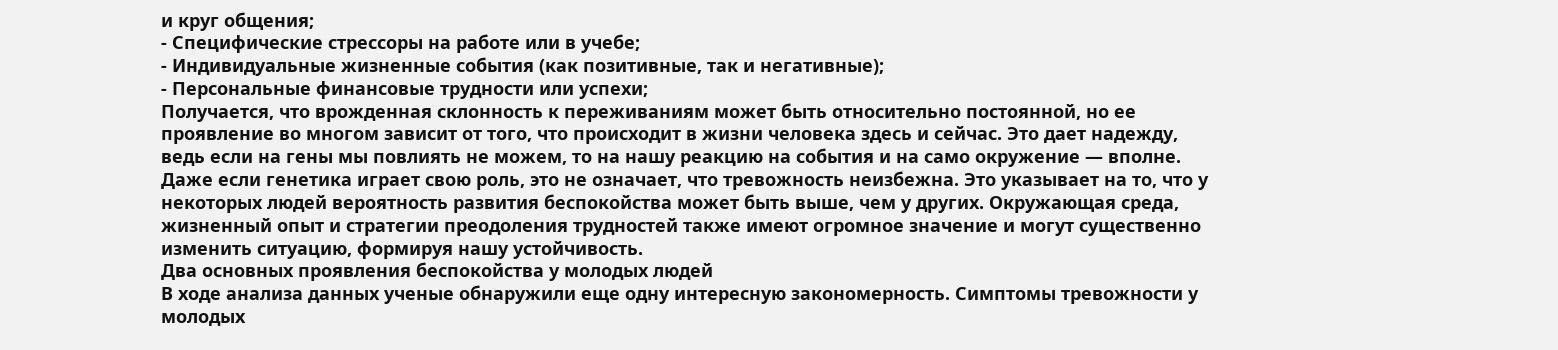и круг общения;
- Специфические стрессоры на работе или в учебе;
- Индивидуальные жизненные события (как позитивные, так и негативные);
- Персональные финансовые трудности или успехи;
Получается, что врожденная склонность к переживаниям может быть относительно постоянной, но ее проявление во многом зависит от того, что происходит в жизни человека здесь и сейчас. Это дает надежду, ведь если на гены мы повлиять не можем, то на нашу реакцию на события и на само окружение — вполне.
Даже если генетика играет свою роль, это не означает, что тревожность неизбежна. Это указывает на то, что у некоторых людей вероятность развития беспокойства может быть выше, чем у других. Окружающая среда, жизненный опыт и стратегии преодоления трудностей также имеют огромное значение и могут существенно изменить ситуацию, формируя нашу устойчивость.
Два основных проявления беспокойства у молодых людей
В ходе анализа данных ученые обнаружили еще одну интересную закономерность. Симптомы тревожности у молодых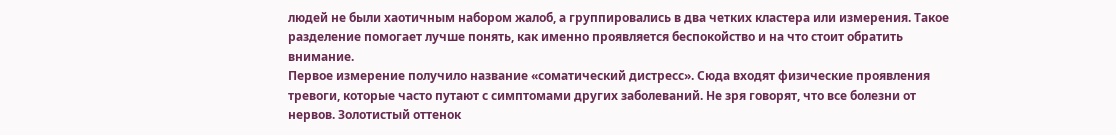людей не были хаотичным набором жалоб, а группировались в два четких кластера или измерения. Такое разделение помогает лучше понять, как именно проявляется беспокойство и на что стоит обратить внимание.
Первое измерение получило название «соматический дистресс». Сюда входят физические проявления тревоги, которые часто путают с симптомами других заболеваний. Не зря говорят, что все болезни от нервов. Золотистый оттенок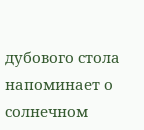дубового стола напоминает о солнечном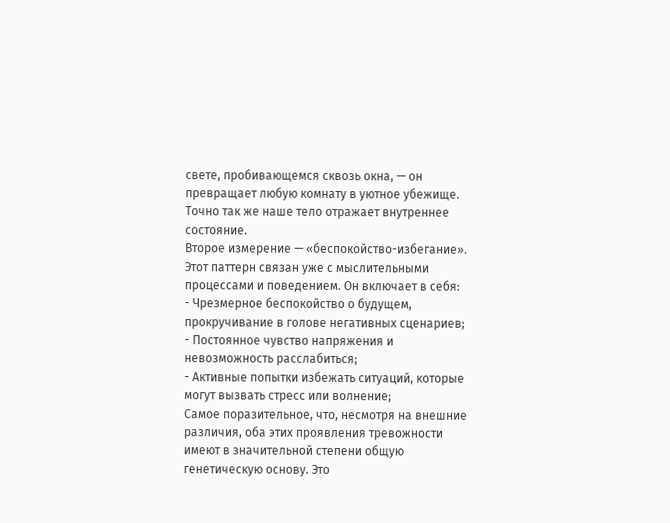свете, пробивающемся сквозь окна, — он превращает любую комнату в уютное убежище. Точно так же наше тело отражает внутреннее состояние.
Второе измерение — «беспокойство-избегание». Этот паттерн связан уже с мыслительными процессами и поведением. Он включает в себя:
- Чрезмерное беспокойство о будущем, прокручивание в голове негативных сценариев;
- Постоянное чувство напряжения и невозможность расслабиться;
- Активные попытки избежать ситуаций, которые могут вызвать стресс или волнение;
Самое поразительное, что, несмотря на внешние различия, оба этих проявления тревожности имеют в значительной степени общую генетическую основу. Это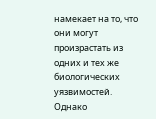намекает на то, что они могут произрастать из одних и тех же биологических уязвимостей. Однако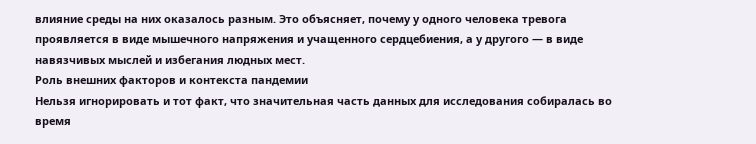влияние среды на них оказалось разным. Это объясняет, почему у одного человека тревога проявляется в виде мышечного напряжения и учащенного сердцебиения, а у другого — в виде навязчивых мыслей и избегания людных мест.
Роль внешних факторов и контекста пандемии
Нельзя игнорировать и тот факт, что значительная часть данных для исследования собиралась во время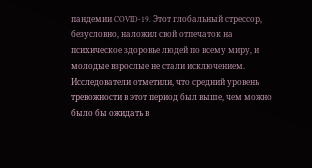пандемии COVID-19. Этот глобальный стрессор, безусловно, наложил свой отпечаток на психическое здоровье людей по всему миру, и молодые взрослые не стали исключением.
Исследователи отметили, что средний уровень тревожности в этот период был выше, чем можно было бы ожидать в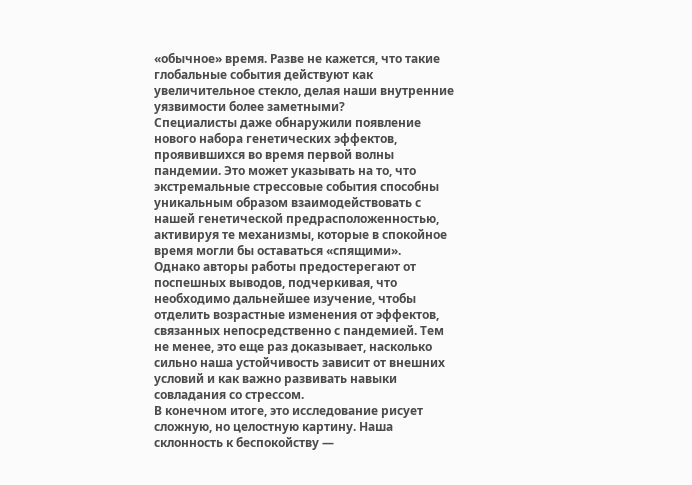«обычное» время. Разве не кажется, что такие глобальные события действуют как увеличительное стекло, делая наши внутренние уязвимости более заметными?
Специалисты даже обнаружили появление нового набора генетических эффектов, проявившихся во время первой волны пандемии. Это может указывать на то, что экстремальные стрессовые события способны уникальным образом взаимодействовать с нашей генетической предрасположенностью, активируя те механизмы, которые в спокойное время могли бы оставаться «спящими».
Однако авторы работы предостерегают от поспешных выводов, подчеркивая, что необходимо дальнейшее изучение, чтобы отделить возрастные изменения от эффектов, связанных непосредственно с пандемией. Тем не менее, это еще раз доказывает, насколько сильно наша устойчивость зависит от внешних условий и как важно развивать навыки совладания со стрессом.
В конечном итоге, это исследование рисует сложную, но целостную картину. Наша склонность к беспокойству —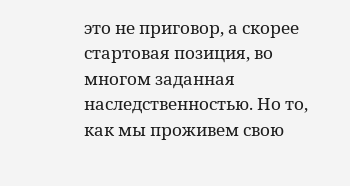это не приговор, а скорее стартовая позиция, во многом заданная наследственностью. Но то, как мы проживем свою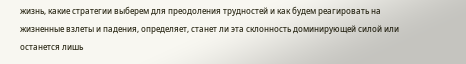жизнь, какие стратегии выберем для преодоления трудностей и как будем реагировать на жизненные взлеты и падения, определяет, станет ли эта склонность доминирующей силой или останется лишь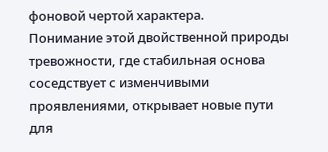фоновой чертой характера.
Понимание этой двойственной природы тревожности, где стабильная основа соседствует с изменчивыми проявлениями, открывает новые пути для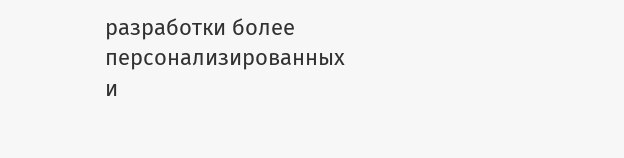разработки более персонализированных и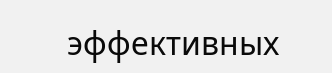эффективных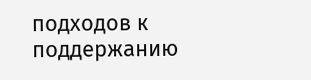подходов к поддержанию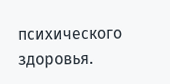психического здоровья.